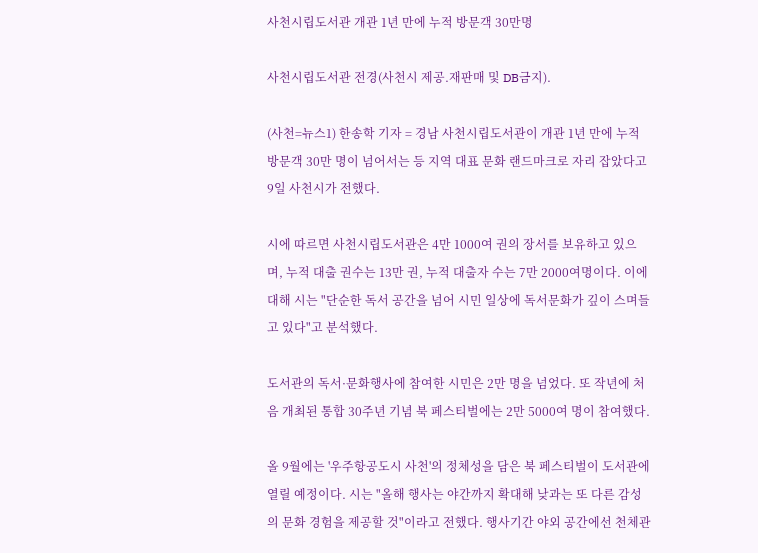사천시립도서관 개관 1년 만에 누적 방문객 30만명

사천시립도서관 전경(사천시 제공.재판매 및 DB금지).

(사천=뉴스1) 한송학 기자 = 경남 사천시립도서관이 개관 1년 만에 누적 방문객 30만 명이 넘어서는 등 지역 대표 문화 랜드마크로 자리 잡았다고 9일 사천시가 전했다.

시에 따르면 사천시립도서관은 4만 1000여 권의 장서를 보유하고 있으며, 누적 대출 권수는 13만 권, 누적 대출자 수는 7만 2000여명이다. 이에 대해 시는 "단순한 독서 공간을 넘어 시민 일상에 독서문화가 깊이 스며들고 있다"고 분석했다.

도서관의 독서·문화행사에 참여한 시민은 2만 명을 넘었다. 또 작년에 처음 개최된 통합 30주년 기념 북 페스티벌에는 2만 5000여 명이 참여했다.

올 9월에는 '우주항공도시 사천'의 정체성을 담은 북 페스티벌이 도서관에 열릴 예정이다. 시는 "올해 행사는 야간까지 확대해 낮과는 또 다른 감성의 문화 경험을 제공할 것"이라고 전했다. 행사기간 야외 공간에선 천체관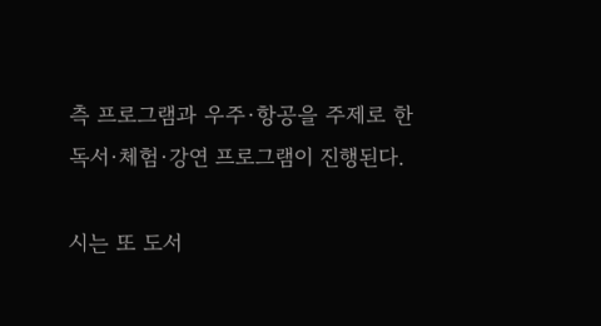측 프로그램과 우주·항공을 주제로 한 독서·체험·강연 프로그램이 진행된다.

시는 또 도서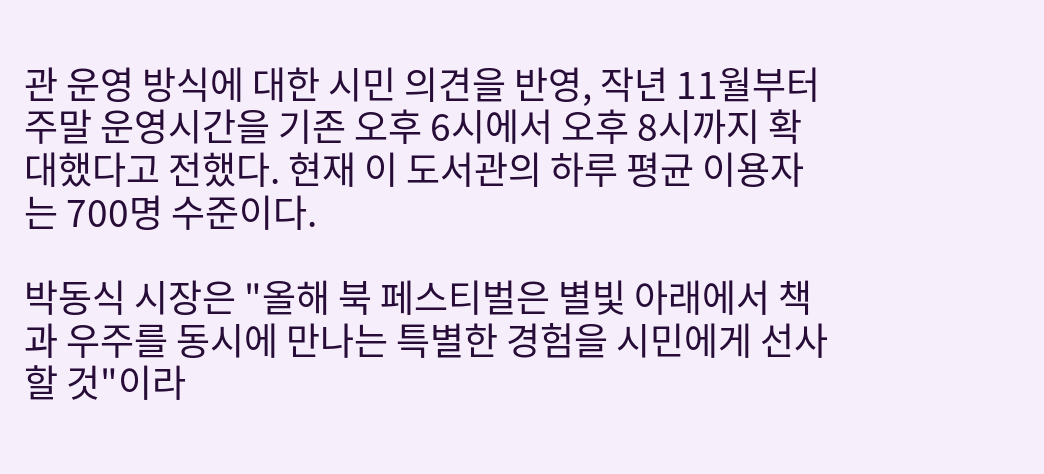관 운영 방식에 대한 시민 의견을 반영, 작년 11월부터 주말 운영시간을 기존 오후 6시에서 오후 8시까지 확대했다고 전했다. 현재 이 도서관의 하루 평균 이용자는 700명 수준이다.

박동식 시장은 "올해 북 페스티벌은 별빛 아래에서 책과 우주를 동시에 만나는 특별한 경험을 시민에게 선사할 것"이라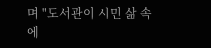며 "도서관이 시민 삶 속에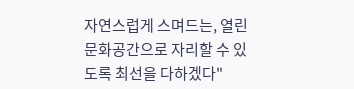자연스럽게 스며드는, 열린 문화공간으로 자리할 수 있도록 최선을 다하겠다"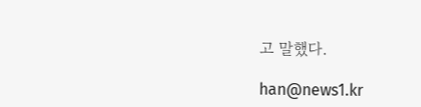고 말했다.

han@news1.kr